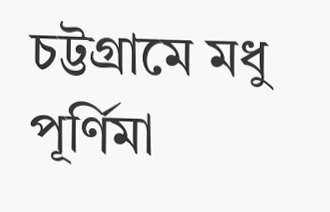চট্টগ্রামে মধু পূর্ণিমা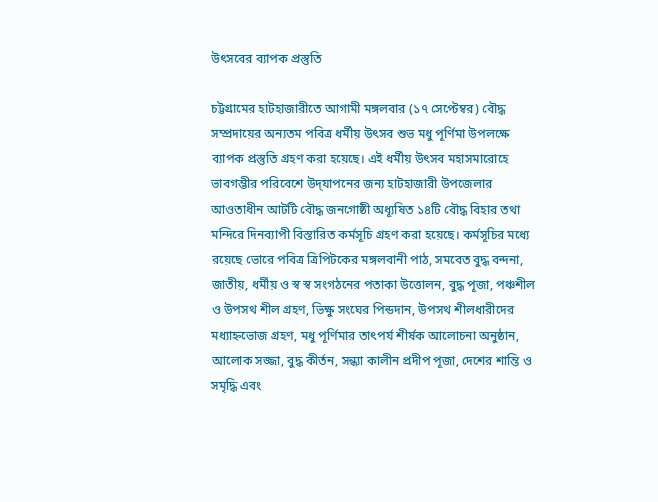উৎসবের ব্যাপক প্রস্তুতি

চট্টগ্রামের হাটহাজারীতে আগামী মঙ্গলবার (১৭ সেপ্টেম্বর) বৌদ্ধ সম্প্রদায়ের অন্যতম পবিত্র ধর্মীয় উৎসব শুভ মধু পূর্ণিমা উপলক্ষে ব্যাপক প্রস্তুতি গ্রহণ করা হয়েছে। এই ধর্মীয় উৎসব মহাসমারোহে ভাবগম্ভীর পরিবেশে উদ্‌যাপনের জন্য হাটহাজারী উপজেলার আওতাধীন আটটি বৌদ্ধ জনগোষ্ঠী অধ্যূষিত ১৪টি বৌদ্ধ বিহার তথা মন্দিরে দিনব্যাপী বিস্তারিত কর্মসূচি গ্রহণ করা হয়েছে। কর্মসূচির মধ্যে রয়েছে ভোরে পবিত্র ত্রিপিটকের মঙ্গলবানী পাঠ, সমবেত বুদ্ধ বন্দনা, জাতীয়, ধর্মীয় ও স্ব স্ব সংগঠনের পতাকা উত্তোলন, বুদ্ধ পূজা, পঞ্চশীল ও উপসথ শীল গ্রহণ, ভিক্ষু সংঘের পিন্ডদান, উপসথ শীলধারীদের মধ্যাহ্নভোজ গ্রহণ, মধু পূর্ণিমার তাৎপর্য শীর্ষক আলোচনা অনুষ্ঠান, আলোক সজ্জা, বুদ্ধ কীর্তন, সন্ধ্যা কালীন প্রদীপ পূজা, দেশের শান্তি ও সমৃদ্ধি এবং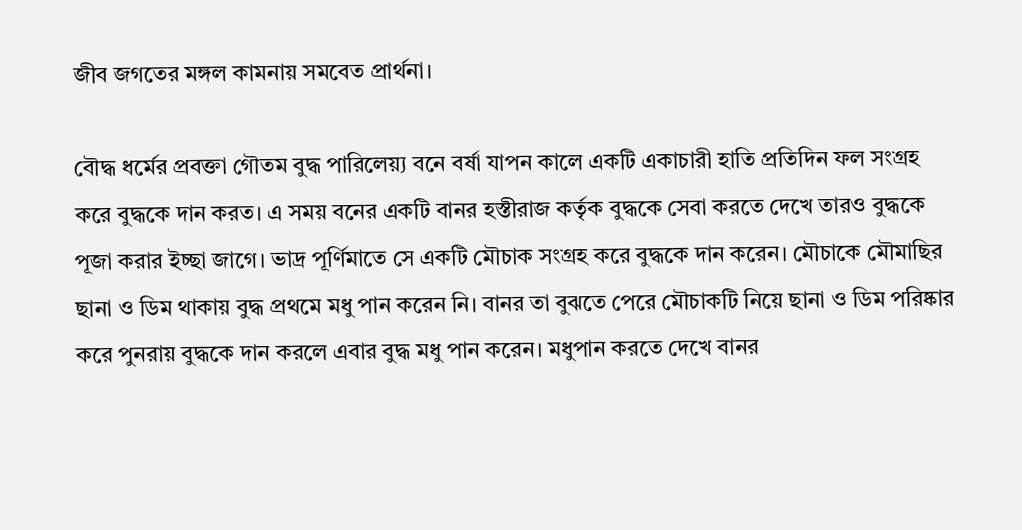জীব জগতের মঙ্গল কামনায় সমবেত প্রার্থনা।

বৌদ্ধ ধর্মের প্রবক্তা গৌতম বুদ্ধ পারিলেয়্য বনে বর্ষা যাপন কালে একটি একাচারী হাতি প্রতিদিন ফল সংগ্রহ করে বুদ্ধকে দান করত। এ সময় বনের একটি বানর হস্তীরাজ কর্তৃক বুদ্ধকে সেবা করতে দেখে তারও বুদ্ধকে পূজা করার ইচ্ছা জাগে। ভাদ্র পূর্ণিমাতে সে একটি মৌচাক সংগ্রহ করে বুদ্ধকে দান করেন। মৌচাকে মৌমাছির ছানা ও ডিম থাকায় বুদ্ধ প্রথমে মধু পান করেন নি। বানর তা বুঝতে পেরে মৌচাকটি নিয়ে ছানা ও ডিম পরিষ্কার করে পুনরায় বুদ্ধকে দান করলে এবার বুদ্ধ মধু পান করেন। মধুপান করতে দেখে বানর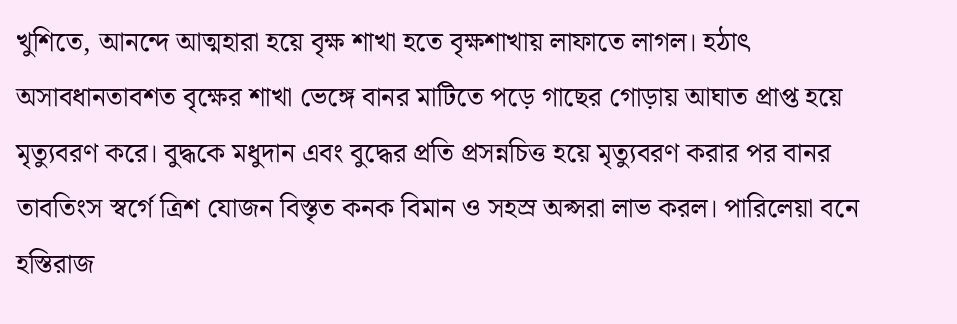খুশিতে, আনন্দে আত্মহারা হয়ে বৃক্ষ শাখা হতে বৃক্ষশাখায় লাফাতে লাগল। হঠাৎ অসাবধানতাবশত বৃক্ষের শাখা ভেঙ্গে বানর মাটিতে পড়ে গাছের গোড়ায় আঘাত প্রাপ্ত হয়ে মৃত্যুবরণ করে। বুদ্ধকে মধুদান এবং বুদ্ধের প্রতি প্রসন্নচিত্ত হয়ে মৃত্যুবরণ করার পর বানর তাবতিংস স্বর্গে ত্রিশ যোজন বিস্তৃত কনক বিমান ও সহস্র অপ্সরা লাভ করল। পারিলেয়া বনে হস্তিরাজ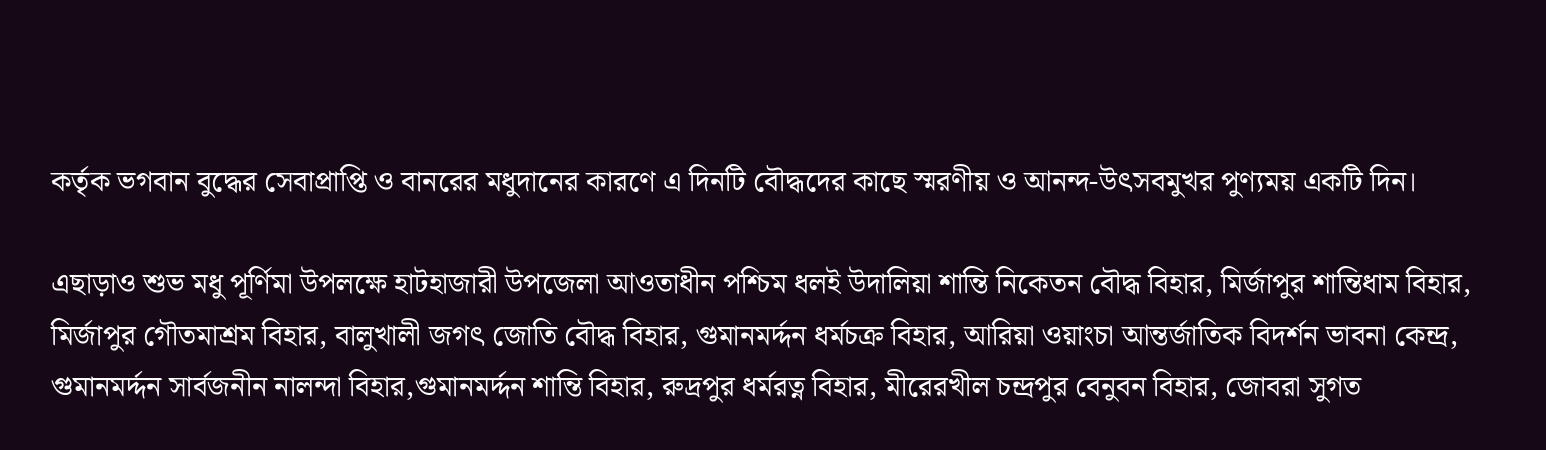কর্তৃক ভগবান বুদ্ধের সেবাপ্রাপ্তি ও বানরের মধুদানের কারণে এ দিনটি বৌদ্ধদের কাছে স্মরণীয় ও আনন্দ-উৎসবমুখর পুণ্যময় একটি দিন।

এছাড়াও শুভ মধু পূর্ণিমা উপলক্ষে হাটহাজারী উপজেলা আওতাধীন পশ্চিম ধলই উদালিয়া শান্তি নিকেতন বৌদ্ধ বিহার, মির্জাপুর শান্তিধাম বিহার, মির্জাপুর গৌতমাশ্রম বিহার, বালুখালী জগৎ জোতি বৌদ্ধ বিহার, গুমানমর্দ্দন ধর্মচক্র বিহার, আরিয়া ওয়াংচা আন্তর্জাতিক বিদর্শন ভাবনা কেন্দ্র, গুমানমর্দ্দন সার্বজনীন নালন্দা বিহার,গুমানমর্দ্দন শান্তি বিহার, রুদ্রপুর ধর্মরত্ন বিহার, মীরেরখীল চন্দ্রপুর বেনুবন বিহার, জোবরা সুগত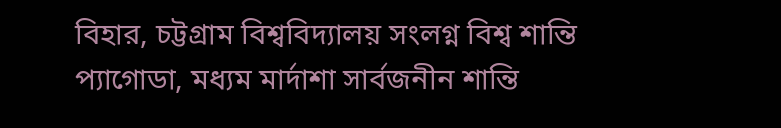বিহার, চট্টগ্রাম বিশ্ববিদ্যালয় সংলগ্ন বিশ্ব শান্তি প্যাগোডা, মধ্যম মার্দাশা সার্বজনীন শান্তি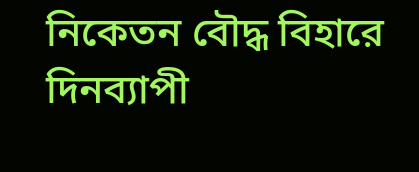নিকেতন বৌদ্ধ বিহারে দিনব্যাপী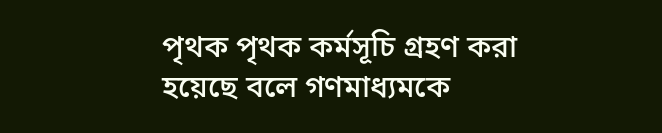পৃথক পৃথক কর্মসূচি গ্রহণ করা হয়েছে বলে গণমাধ্যমকে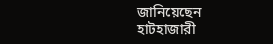জানিয়েছেন হাটহাজারী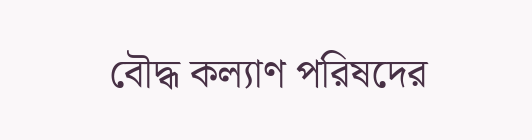বৌদ্ধ কল্যাণ পরিষদের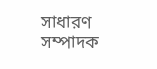সাধারণ সম্পাদক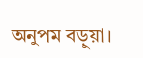অনুপম বড়ুয়া।